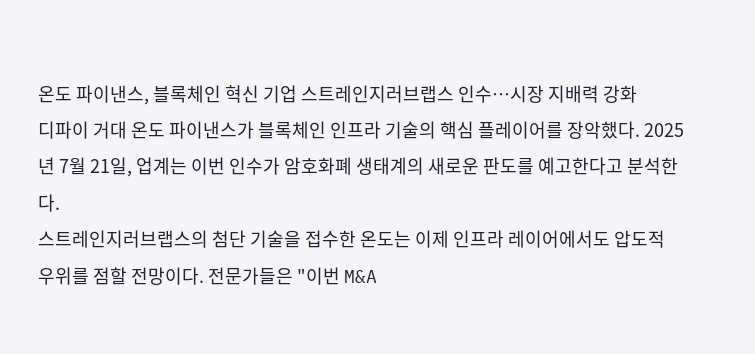온도 파이낸스, 블록체인 혁신 기업 스트레인지러브랩스 인수…시장 지배력 강화
디파이 거대 온도 파이낸스가 블록체인 인프라 기술의 핵심 플레이어를 장악했다. 2025년 7월 21일, 업계는 이번 인수가 암호화폐 생태계의 새로운 판도를 예고한다고 분석한다.
스트레인지러브랩스의 첨단 기술을 접수한 온도는 이제 인프라 레이어에서도 압도적 우위를 점할 전망이다. 전문가들은 "이번 M&A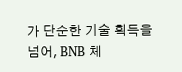가 단순한 기술 획득을 넘어, BNB 체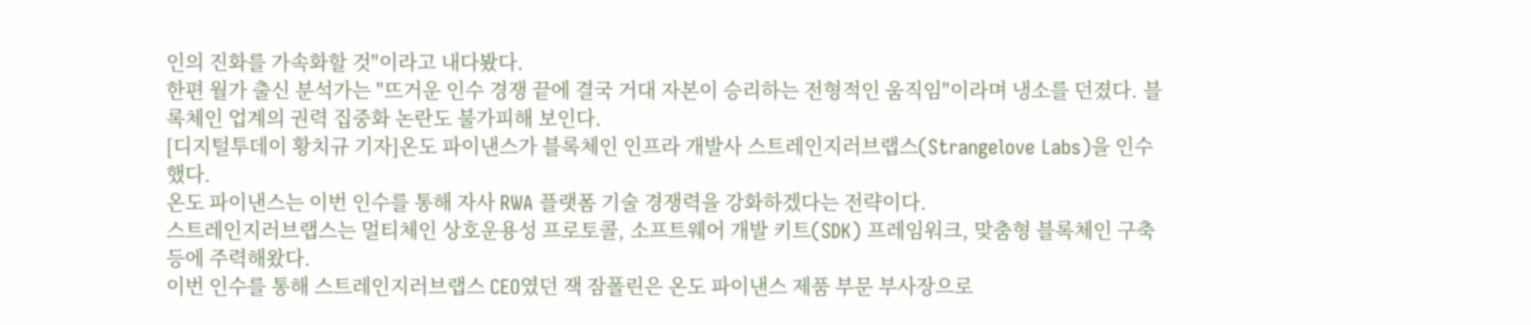인의 진화를 가속화할 것"이라고 내다봤다.
한편 월가 출신 분석가는 "뜨거운 인수 경쟁 끝에 결국 거대 자본이 승리하는 전형적인 움직임"이라며 냉소를 던졌다. 블록체인 업계의 권력 집중화 논란도 불가피해 보인다.
[디지털투데이 황치규 기자]온도 파이낸스가 블록체인 인프라 개발사 스트레인지러브랩스(Strangelove Labs)을 인수했다.
온도 파이낸스는 이번 인수를 통해 자사 RWA 플랫폼 기술 경쟁력을 강화하겠다는 전략이다.
스트레인지러브랩스는 멀티체인 상호운용성 프로토콜, 소프트웨어 개발 키트(SDK) 프레임워크, 맞춤형 블록체인 구축 등에 주력해왔다.
이번 인수를 통해 스트레인지러브랩스 CEO였던 잭 잠폴린은 온도 파이낸스 제품 부문 부사장으로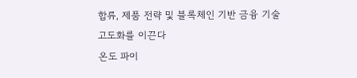합류, 제품 전략 및 블록체인 기반 금융 기술 고도화를 이끈다
온도 파이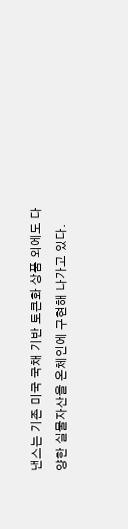낸스는 기존 미국 국채 기반 토큰화 상품 외에도 다양한 실물자산을 온체인에 구현해 나가고 있다.